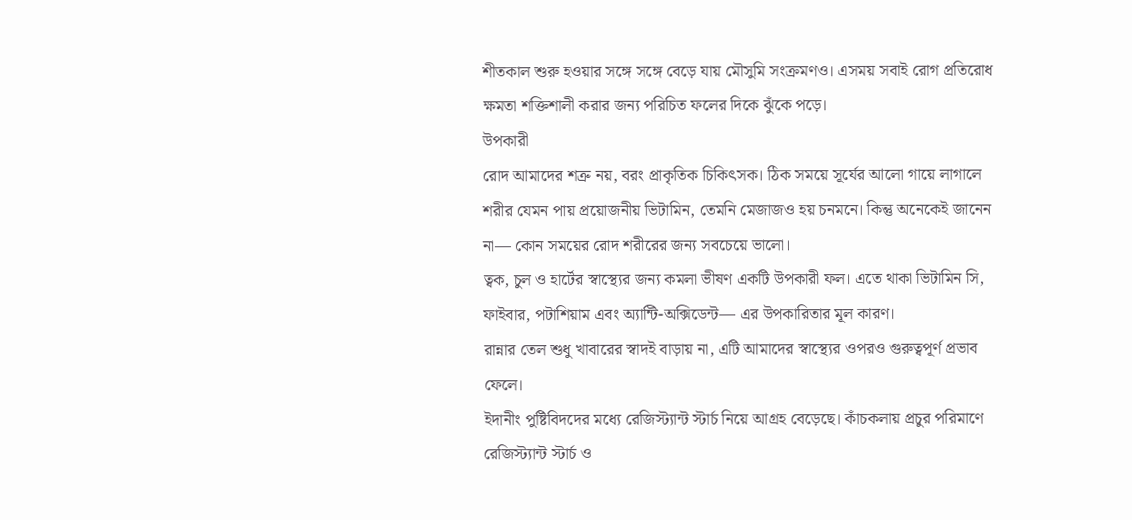শীতকাল শুরু হওয়ার সঙ্গে সঙ্গে বেড়ে যায় মৌসুমি সংক্রমণও। এসময় সবাই রোগ প্রতিরোধ ক্ষমতা শক্তিশালী করার জন্য পরিচিত ফলের দিকে ঝুঁকে পড়ে।
উপকারী
রোদ আমাদের শত্রু নয়, বরং প্রাকৃতিক চিকিৎসক। ঠিক সময়ে সূর্যের আলো গায়ে লাগালে শরীর যেমন পায় প্রয়োজনীয় ভিটামিন, তেমনি মেজাজও হয় চনমনে। কিন্তু অনেকেই জানেন না— কোন সময়ের রোদ শরীরের জন্য সবচেয়ে ভালো।
ত্বক, চুল ও হার্টের স্বাস্থ্যের জন্য কমলা ভীষণ একটি উপকারী ফল। এতে থাকা ভিটামিন সি, ফাইবার, পটাশিয়াম এবং অ্যান্টি-অক্সিডেন্ট— এর উপকারিতার মূল কারণ।
রান্নার তেল শুধু খাবারের স্বাদই বাড়ায় না, এটি আমাদের স্বাস্থ্যের ওপরও গুরুত্বপূর্ণ প্রভাব ফেলে।
ইদানীং পুষ্টিবিদদের মধ্যে রেজিস্ট্যান্ট স্টার্চ নিয়ে আগ্রহ বেড়েছে। কাঁচকলায় প্রচুর পরিমাণে রেজিস্ট্যান্ট স্টার্চ ও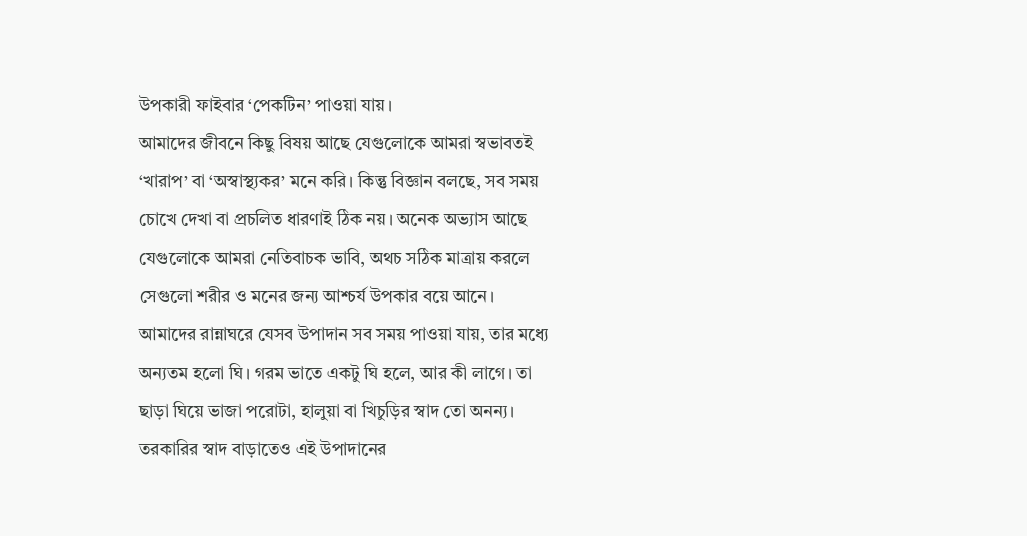উপকারী ফাইবার ‘পেকটিন’ পাওয়া যায়।
আমাদের জীবনে কিছু বিষয় আছে যেগুলোকে আমরা স্বভাবতই ‘খারাপ’ বা ‘অস্বাস্থ্যকর’ মনে করি। কিন্তু বিজ্ঞান বলছে, সব সময় চোখে দেখা বা প্রচলিত ধারণাই ঠিক নয়। অনেক অভ্যাস আছে যেগুলোকে আমরা নেতিবাচক ভাবি, অথচ সঠিক মাত্রায় করলে সেগুলো শরীর ও মনের জন্য আশ্চর্য উপকার বয়ে আনে।
আমাদের রান্নাঘরে যেসব উপাদান সব সময় পাওয়া যায়, তার মধ্যে অন্যতম হলো ঘি। গরম ভাতে একটু ঘি হলে, আর কী লাগে। তা ছাড়া ঘিয়ে ভাজা পরোটা, হালুয়া বা খিচুড়ির স্বাদ তো অনন্য। তরকারির স্বাদ বাড়াতেও এই উপাদানের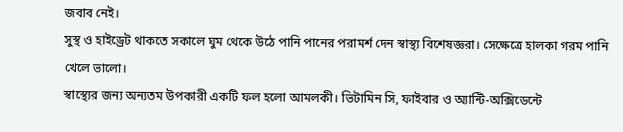জবাব নেই।
সুস্থ ও হাইড্রেট থাকতে সকালে ঘুম থেকে উঠে পানি পানের পরামর্শ দেন স্বাস্থ্য বিশেষজ্ঞরা। সেক্ষেত্রে হালকা গরম পানি খেলে ভালো।
স্বাস্থ্যের জন্য অন্যতম উপকারী একটি ফল হলো আমলকী। ভিটামিন সি, ফাইবার ও অ্যান্টি-অক্সিডেন্টে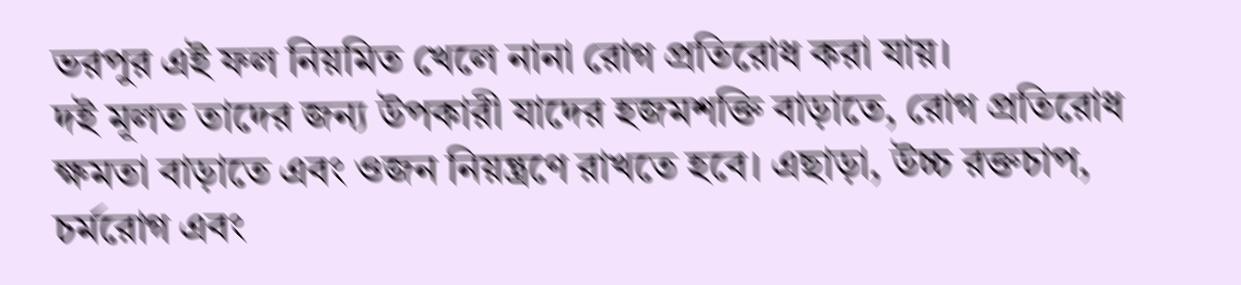ভরপুর এই ফল নিয়মিত খেলে নানা রোগ প্রতিরোধ করা যায়।
দই মূলত তাদের জন্য উপকারী যাদের হজমশক্তি বাড়াতে, রোগ প্রতিরোধ ক্ষমতা বাড়াতে এবং ওজন নিয়ন্ত্রণে রাখতে হবে। এছাড়া, উচ্চ রক্তচাপ, চর্মরোগ এবং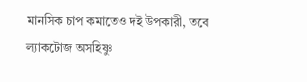মানসিক চাপ কমাতেও দই উপকারী, তবে ল্যাকটোজ অসহিষ্ণু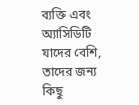ব্যক্তি এবং অ্যাসিডিটি যাদের বেশি, তাদের জন্য কিছু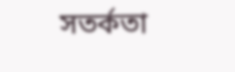সতর্কতা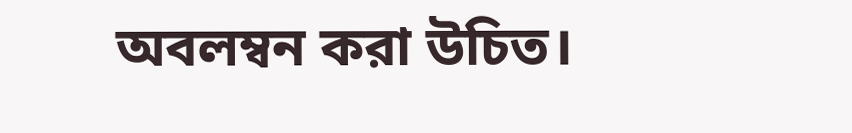অবলম্বন করা উচিত।